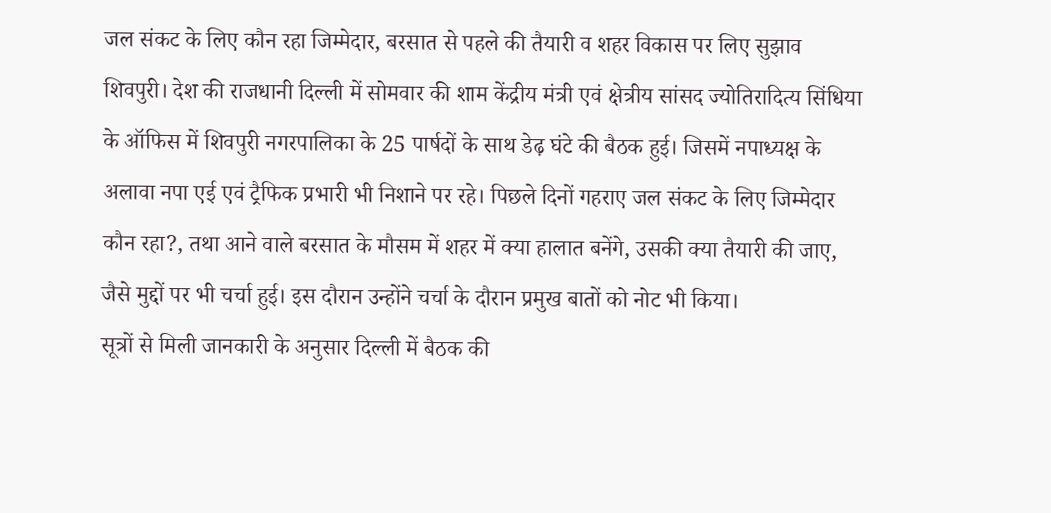जल संकट के लिए कौन रहा जिम्मेदार, बरसात से पहले की तैयारी व शहर विकास पर लिए सुझाव
शिवपुरी। देश की राजधानी दिल्ली में सोमवार की शाम केंद्रीय मंत्री एवं क्षेत्रीय सांसद ज्योतिरादित्य सिंधिया के ऑफिस में शिवपुरी नगरपालिका के 25 पार्षदों के साथ डेढ़ घंटे की बैठक हुई। जिसमें नपाध्यक्ष के अलावा नपा एई एवं ट्रैफिक प्रभारी भी निशाने पर रहे। पिछले दिनों गहराए जल संकट के लिए जिम्मेदार कौन रहा?, तथा आने वाले बरसात के मौसम में शहर में क्या हालात बनेंगे, उसकी क्या तैयारी की जाए, जैसे मुद्दों पर भी चर्चा हुई। इस दौरान उन्होंने चर्चा के दौरान प्रमुख बातों को नोट भी किया।
सूत्रों से मिली जानकारी के अनुसार दिल्ली में बैठक की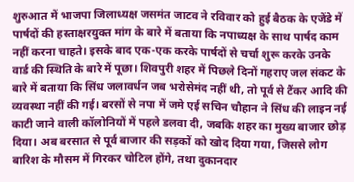शुरुआत में भाजपा जिलाध्यक्ष जसमंत जाटव ने रविवार को हुई बैठक के एजेंडे में पार्षदों की हस्ताक्षरयुक्त मांग के बारे में बताया कि नपाध्यक्ष के साथ पार्षद काम नहीं करना चाहते। इसके बाद एक-एक करके पार्षदों से चर्चा शुरू करके उनके वार्ड की स्थिति के बारे में पूछा। शिवपुरी शहर में पिछले दिनों गहराए जल संकट के बारे में बताया कि सिंध जलावर्धन जब भरोसेमंद नहीं थी, तो पूर्व से टैंकर आदि की व्यवस्था नहीं की गई। बरसों से नपा में जमे एई सचिन चौहान ने सिंध की लाइन नई काटी जाने वाली कॉलोनियों में पहले डलवा दी, जबकि शहर का मुख्य बाजार छोड़ दिया। अब बरसात से पूर्व बाजार की सड़कों को खोद दिया गया, जिससे लोग बारिश के मौसम में गिरकर चोटिल होंगे, तथा दुकानदार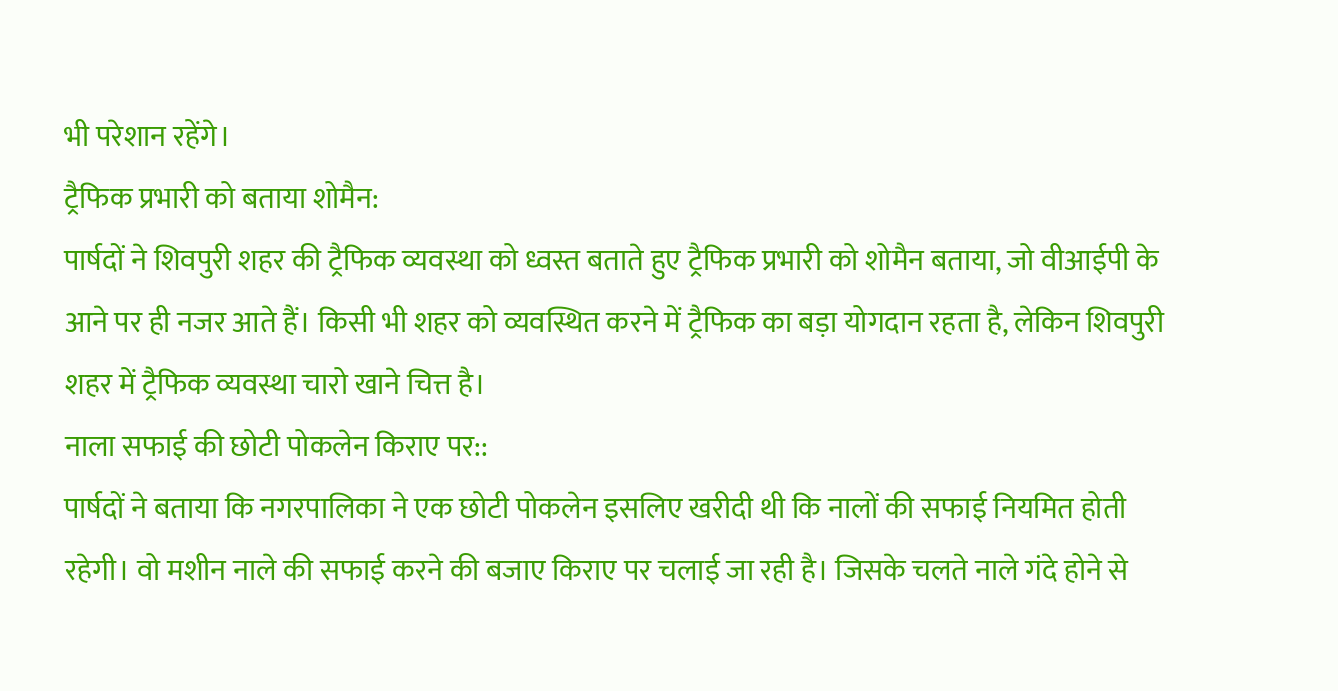भी परेशान रहेंगे।
ट्रैफिक प्रभारी को बताया शोमैन:
पार्षदों ने शिवपुरी शहर की ट्रैफिक व्यवस्था को ध्वस्त बताते हुए ट्रैफिक प्रभारी को शोमैन बताया, जो वीआईपी के आने पर ही नजर आते हैं। किसी भी शहर को व्यवस्थित करने में ट्रैफिक का बड़ा योगदान रहता है, लेकिन शिवपुरी शहर में ट्रैफिक व्यवस्था चारो खाने चित्त है।
नाला सफाई की छोटी पोकलेन किराए पर::
पार्षदों ने बताया कि नगरपालिका ने एक छोटी पोकलेन इसलिए खरीदी थी कि नालों की सफाई नियमित होती रहेगी। वो मशीन नाले की सफाई करने की बजाए किराए पर चलाई जा रही है। जिसके चलते नाले गंदे होने से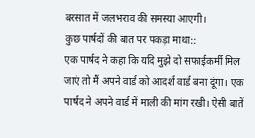बरसात में जलभराव की समस्या आएगी।
कुछ पार्षदों की बात पर पकड़ा माथा::
एक पार्षद ने कहा कि यदि मुझे दो सफाईकर्मी मिल जाएं तो मैं अपने वार्ड को आदर्श वार्ड बना दूंगा। एक पार्षद ने अपने वार्ड में माली की मांग रखी। ऐसी बातें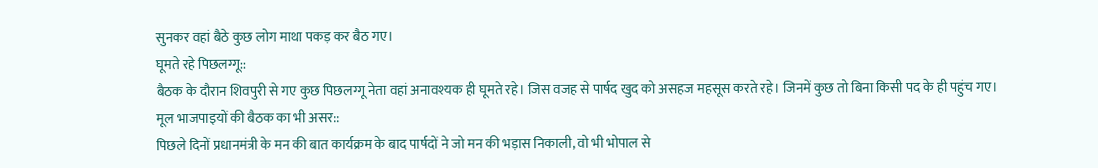सुनकर वहां बैठे कुछ लोग माथा पकड़ कर बैठ गए।
घूमते रहे पिछलग्गू::
बैठक के दौरान शिवपुरी से गए कुछ पिछलग्गू नेता वहां अनावश्यक ही घूमते रहे। जिस वजह से पार्षद खुद को असहज महसूस करते रहे। जिनमें कुछ तो बिना किसी पद के ही पहुंच गए।
मूल भाजपाइयों की बैठक का भी असर::
पिछले दिनों प्रधानमंत्री के मन की बात कार्यक्रम के बाद पार्षदों ने जो मन की भड़ास निकाली, वो भी भोपाल से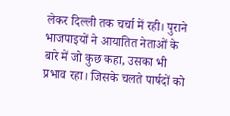लेकर दिल्ली तक चर्चा में रही। पुराने भाजपाइयों ने आयातित नेताओं के बारे में जो कुछ कहा, उसका भी प्रभाव रहा। जिसके चलते पार्षदों को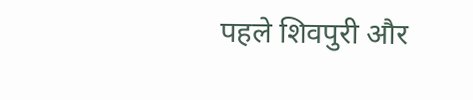पहले शिवपुरी और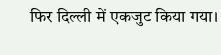फिर दिल्ली में एकजुट किया गया।